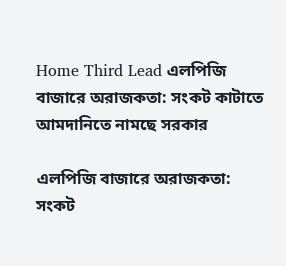Home Third Lead এলপিজি বাজারে অরাজকতা: সংকট কাটাতে আমদানিতে নামছে সরকার

এলপিজি বাজারে অরাজকতা: সংকট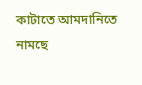কাটাতে আমদানিতে নামছে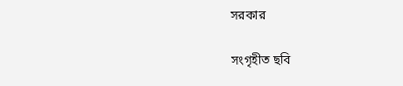সরকার

সংগৃহীত ছবি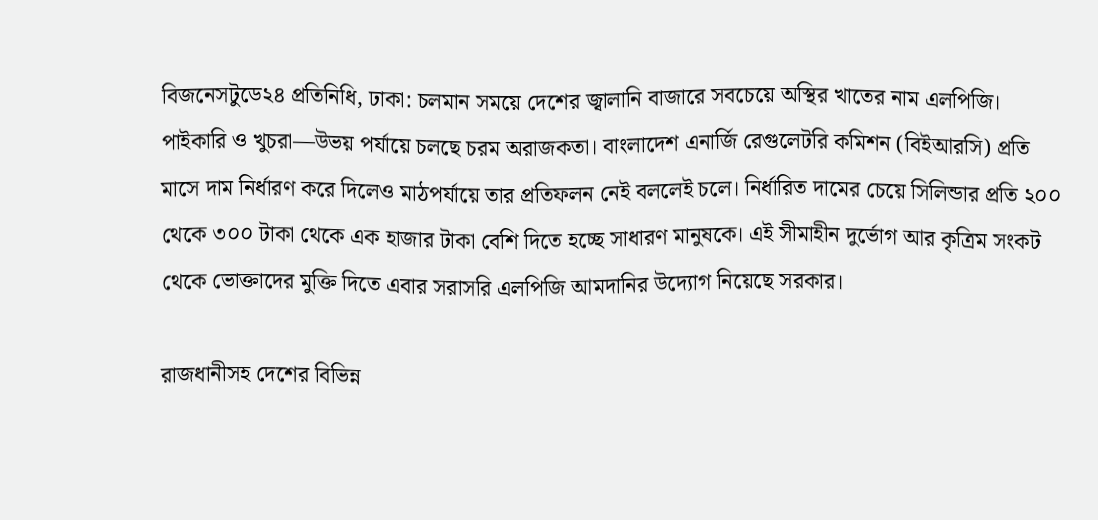বিজনেসটুডে২৪ প্রতিনিধি, ঢাকা: চলমান সময়ে দেশের জ্বালানি বাজারে সবচেয়ে অস্থির খাতের নাম এলপিজি। পাইকারি ও খুচরা—উভয় পর্যায়ে চলছে চরম অরাজকতা। বাংলাদেশ এনার্জি রেগুলেটরি কমিশন (বিইআরসি) প্রতি মাসে দাম নির্ধারণ করে দিলেও মাঠপর্যায়ে তার প্রতিফলন নেই বললেই চলে। নির্ধারিত দামের চেয়ে সিলিন্ডার প্রতি ২০০ থেকে ৩০০ টাকা থেকে এক হাজার টাকা বেশি দিতে হচ্ছে সাধারণ মানুষকে। এই সীমাহীন দুর্ভোগ আর কৃত্রিম সংকট থেকে ভোক্তাদের মুক্তি দিতে এবার সরাসরি এলপিজি আমদানির উদ্যোগ নিয়েছে সরকার।

রাজধানীসহ দেশের বিভিন্ন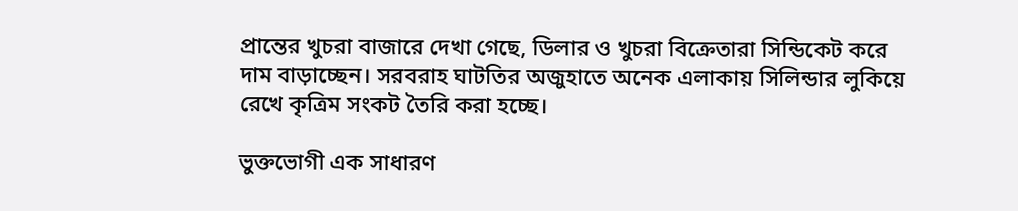প্রান্তের খুচরা বাজারে দেখা গেছে, ডিলার ও খুচরা বিক্রেতারা সিন্ডিকেট করে দাম বাড়াচ্ছেন। সরবরাহ ঘাটতির অজুহাতে অনেক এলাকায় সিলিন্ডার লুকিয়ে রেখে কৃত্রিম সংকট তৈরি করা হচ্ছে।

ভুক্তভোগী এক সাধারণ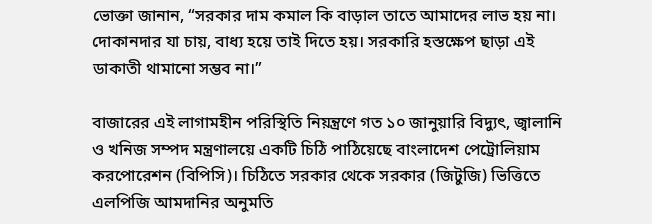ভোক্তা জানান, “সরকার দাম কমাল কি বাড়াল তাতে আমাদের লাভ হয় না। দোকানদার যা চায়, বাধ্য হয়ে তাই দিতে হয়। সরকারি হস্তক্ষেপ ছাড়া এই ডাকাতী থামানো সম্ভব না।”

বাজারের এই লাগামহীন পরিস্থিতি নিয়ন্ত্রণে গত ১০ জানুয়ারি বিদ্যুৎ, জ্বালানি ও খনিজ সম্পদ মন্ত্রণালয়ে একটি চিঠি পাঠিয়েছে বাংলাদেশ পেট্রোলিয়াম করপোরেশন (বিপিসি)। চিঠিতে সরকার থেকে সরকার (জিটুজি) ভিত্তিতে এলপিজি আমদানির অনুমতি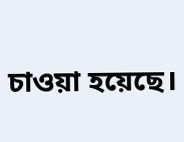চাওয়া হয়েছে।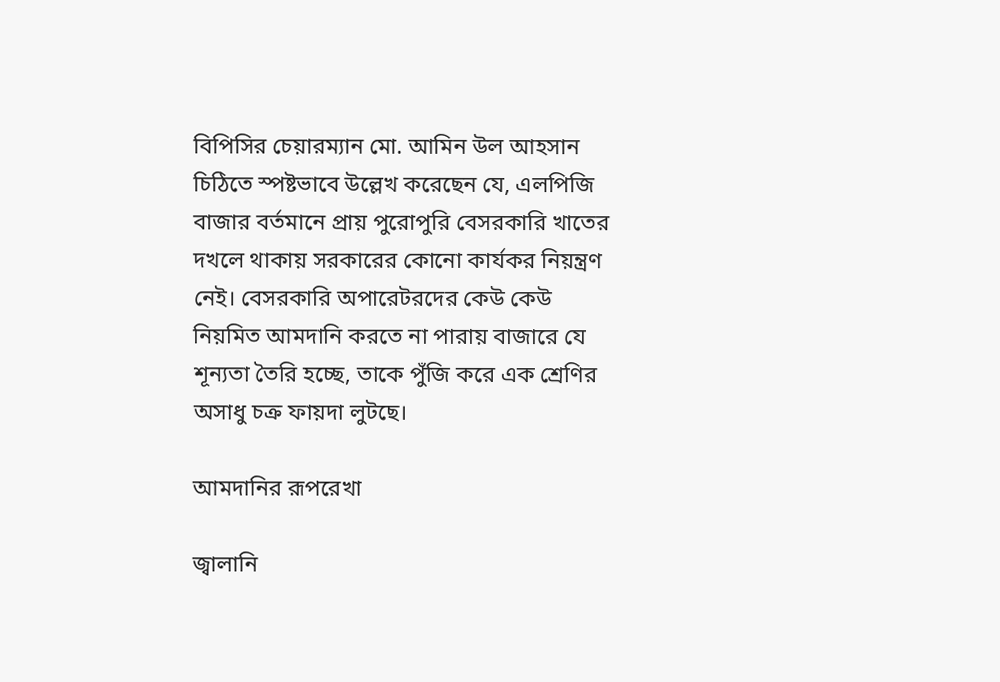বিপিসির চেয়ারম্যান মো. আমিন উল আহসান চিঠিতে স্পষ্টভাবে উল্লেখ করেছেন যে, এলপিজি বাজার বর্তমানে প্রায় পুরোপুরি বেসরকারি খাতের দখলে থাকায় সরকারের কোনো কার্যকর নিয়ন্ত্রণ নেই। বেসরকারি অপারেটরদের কেউ কেউ নিয়মিত আমদানি করতে না পারায় বাজারে যে শূন্যতা তৈরি হচ্ছে, তাকে পুঁজি করে এক শ্রেণির অসাধু চক্র ফায়দা লুটছে।

আমদানির রূপরেখা

জ্বালানি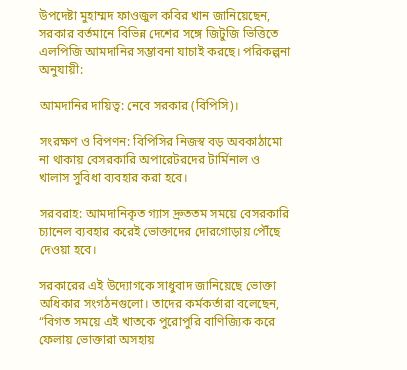উপদেষ্টা মুহাম্মদ ফাওজুল কবির খান জানিয়েছেন, সরকার বর্তমানে বিভিন্ন দেশের সঙ্গে জিটুজি ভিত্তিতে এলপিজি আমদানির সম্ভাবনা যাচাই করছে। পরিকল্পনা অনুযায়ী:

আমদানির দায়িত্ব: নেবে সরকার (বিপিসি)।

সংরক্ষণ ও বিপণন: বিপিসির নিজস্ব বড় অবকাঠামো না থাকায় বেসরকারি অপারেটরদের টার্মিনাল ও খালাস সুবিধা ব্যবহার করা হবে।

সরবরাহ: আমদানিকৃত গ্যাস দ্রুততম সময়ে বেসরকারি চ্যানেল ব্যবহার করেই ভোক্তাদের দোরগোড়ায় পৌঁছে দেওয়া হবে।

সরকারের এই উদ্যোগকে সাধুবাদ জানিয়েছে ভোক্তা অধিকার সংগঠনগুলো। তাদের কর্মকর্তারা বলেছেন, “বিগত সময়ে এই খাতকে পুরোপুরি বাণিজ্যিক করে ফেলায় ভোক্তারা অসহায়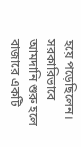হয়ে পড়েছিলেন। সরকারিভাবে আমদানি শুরু হলে বাজারে একটি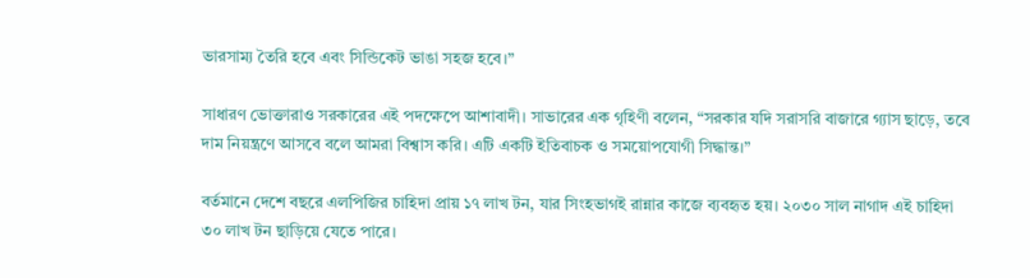ভারসাম্য তৈরি হবে এবং সিন্ডিকেট ভাঙা সহজ হবে।”

সাধারণ ভোক্তারাও সরকারের এই পদক্ষেপে আশাবাদী। সাভারের এক গৃহিণী বলেন, “সরকার যদি সরাসরি বাজারে গ্যাস ছাড়ে, তবে দাম নিয়ন্ত্রণে আসবে বলে আমরা বিশ্বাস করি। এটি একটি ইতিবাচক ও সময়োপযোগী সিদ্ধান্ত।”

বর্তমানে দেশে বছরে এলপিজির চাহিদা প্রায় ১৭ লাখ টন, যার সিংহভাগই রান্নার কাজে ব্যবহৃত হয়। ২০৩০ সাল নাগাদ এই চাহিদা ৩০ লাখ টন ছাড়িয়ে যেতে পারে।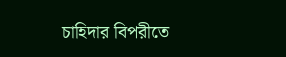চাহিদার বিপরীতে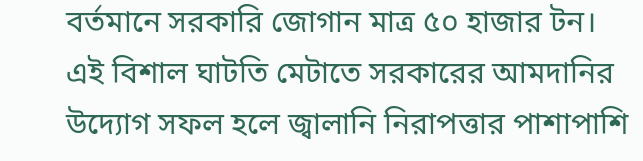বর্তমানে সরকারি জোগান মাত্র ৫০ হাজার টন। এই বিশাল ঘাটতি মেটাতে সরকারের আমদানির উদ্যোগ সফল হলে জ্বালানি নিরাপত্তার পাশাপাশি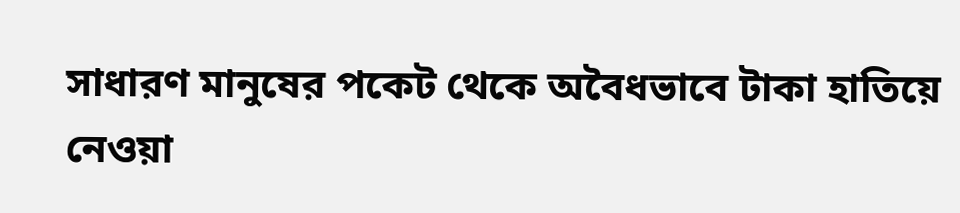সাধারণ মানুষের পকেট থেকে অবৈধভাবে টাকা হাতিয়ে নেওয়া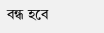বন্ধ হবে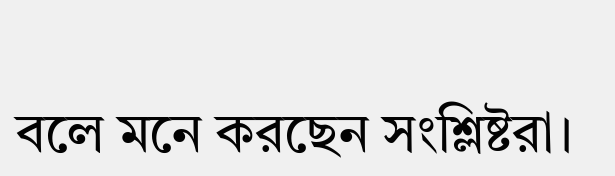বলে মনে করছেন সংশ্লিষ্টরা।